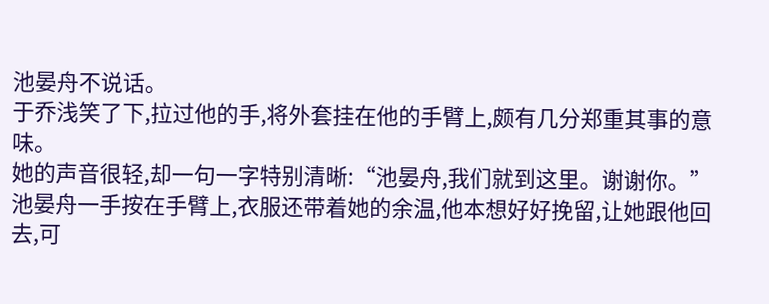池晏舟不说话。
于乔浅笑了下,拉过他的手,将外套挂在他的手臂上,颇有几分郑重其事的意味。
她的声音很轻,却一句一字特别清晰:“池晏舟,我们就到这里。谢谢你。”
池晏舟一手按在手臂上,衣服还带着她的余温,他本想好好挽留,让她跟他回去,可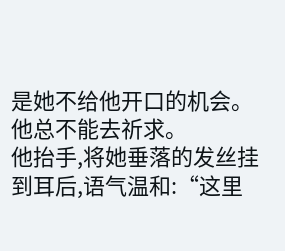是她不给他开口的机会。
他总不能去祈求。
他抬手,将她垂落的发丝挂到耳后,语气温和:“这里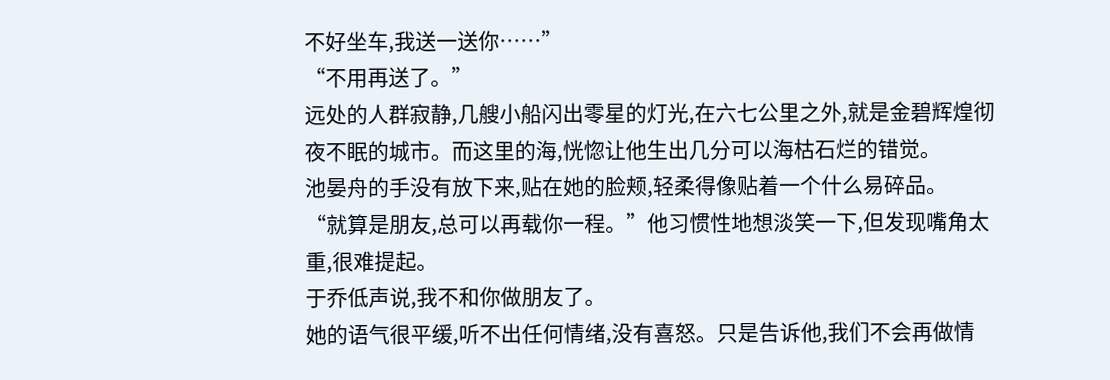不好坐车,我送一送你……”
“不用再送了。”
远处的人群寂静,几艘小船闪出零星的灯光,在六七公里之外,就是金碧辉煌彻夜不眠的城市。而这里的海,恍惚让他生出几分可以海枯石烂的错觉。
池晏舟的手没有放下来,贴在她的脸颊,轻柔得像贴着一个什么易碎品。
“就算是朋友,总可以再载你一程。”他习惯性地想淡笑一下,但发现嘴角太重,很难提起。
于乔低声说,我不和你做朋友了。
她的语气很平缓,听不出任何情绪,没有喜怒。只是告诉他,我们不会再做情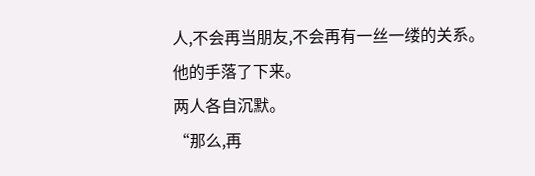人,不会再当朋友,不会再有一丝一缕的关系。
他的手落了下来。
两人各自沉默。
“那么,再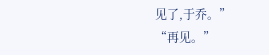见了,于乔。”
“再见。”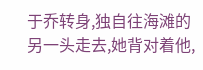于乔转身,独自往海滩的另一头走去,她背对着他,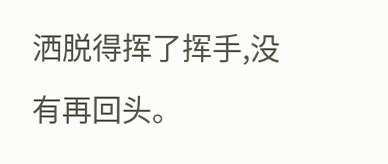洒脱得挥了挥手,没有再回头。